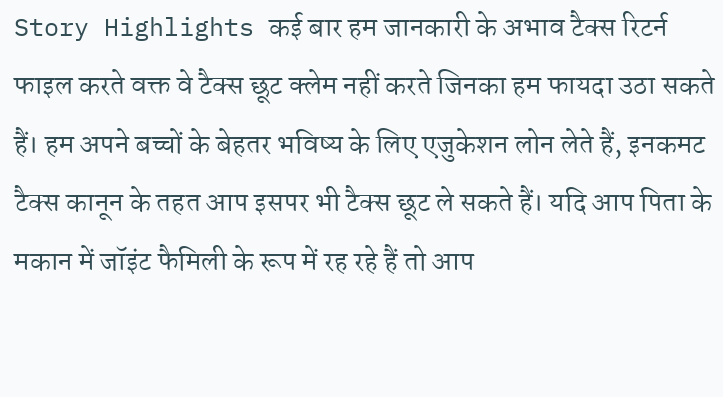Story Highlights कई बार हम जानकारी के अभाव टैक्स रिटर्न फाइल करते वक्त वे टैक्स छूट क्लेम नहीं करते जिनका हम फायदा उठा सकते हैं। हम अपने बच्चों के बेहतर भविष्य के लिए एजुकेशन लोन लेते हैं, इनकमट टैक्स कानून के तहत आप इसपर भी टैक्स छूट ले सकते हैं। यदि आप पिता के मकान में जॉइंट फैमिली के रूप में रह रहे हैं तो आप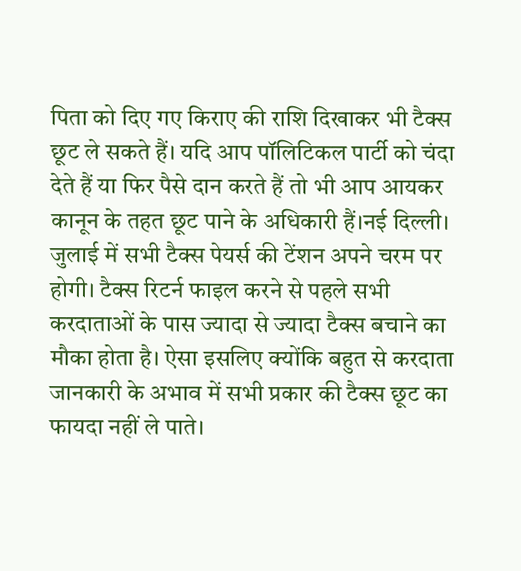पिता को दिए गए किराए की राशि दिखाकर भी टैक्स छूट ले सकते हैं। यदि आप पॉलिटिकल पार्टी को चंदा देते हैं या फिर पैसे दान करते हैं तो भी आप आयकर कानून के तहत छूट पाने के अधिकारी हैं।नई दिल्ली। जुलाई में सभी टैक्स पेयर्स की टेंशन अपने चरम पर होगी। टैक्स रिटर्न फाइल करने से पहले सभी करदाताओं के पास ज्यादा से ज्यादा टैक्स बचाने का मौका होता है। ऐसा इसलिए क्योंकि बहुत से करदाता जानकारी के अभाव में सभी प्रकार की टैक्स छूट का फायदा नहीं ले पाते।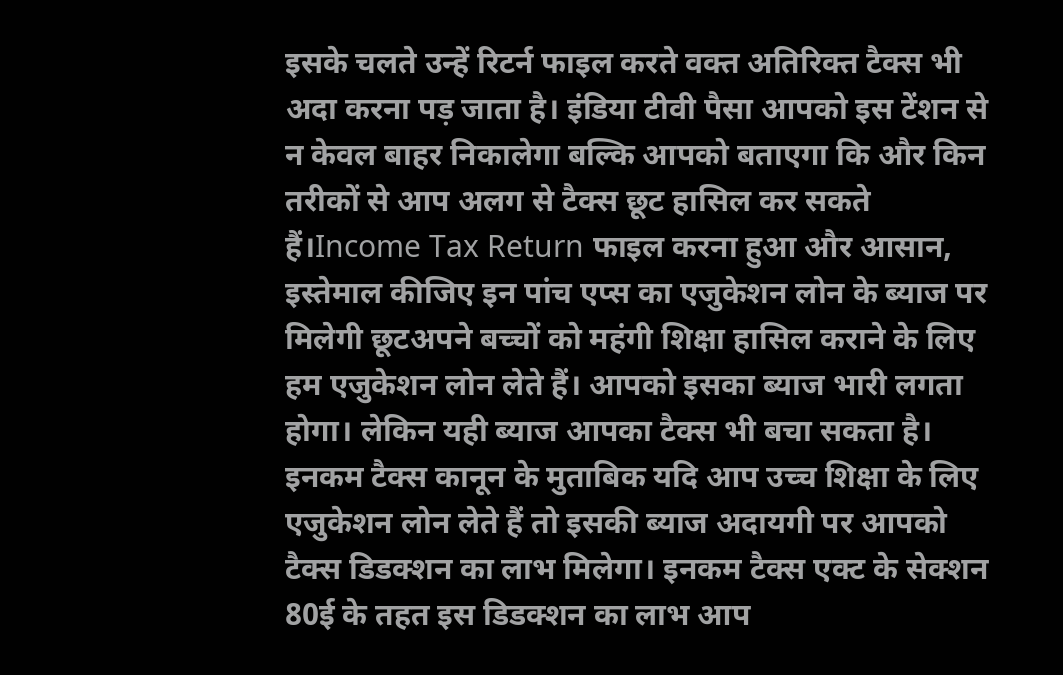इसके चलते उन्हें रिटर्न फाइल करते वक्त अतिरिक्त टैक्स भी अदा करना पड़ जाता है। इंडिया टीवी पैसा आपको इस टेंशन से न केवल बाहर निकालेगा बल्कि आपको बताएगा कि और किन तरीकों से आप अलग से टैक्स छूट हासिल कर सकते हैं।Income Tax Return फाइल करना हुआ और आसान, इस्तेमाल कीजिए इन पांच एप्स का एजुकेशन लोन के ब्याज पर मिलेगी छूटअपने बच्चों को महंगी शिक्षा हासिल कराने के लिए हम एजुकेशन लोन लेते हैं। आपको इसका ब्याज भारी लगता होगा। लेकिन यही ब्याज आपका टैक्स भी बचा सकता है। इनकम टैक्स कानून के मुताबिक यदि आप उच्च शिक्षा के लिए एजुकेशन लोन लेते हैं तो इसकी ब्याज अदायगी पर आपको टैक्स डिडक्शन का लाभ मिलेगा। इनकम टैक्स एक्ट के सेक्शन 80ई के तहत इस डिडक्शन का लाभ आप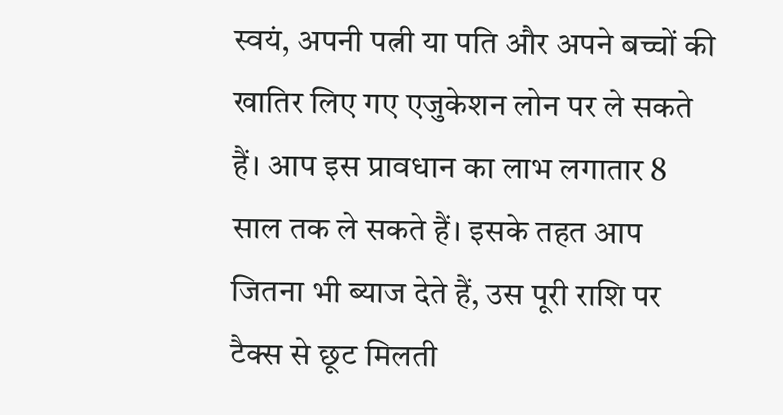स्वयं, अपनी पत्नी या पति और अपने बच्चों की खातिर लिए गए एजुकेशन लोन पर ले सकते हैं। आप इस प्रावधान का लाभ लगातार 8 साल तक ले सकते हैं। इसके तहत आप जितना भी ब्याज देते हैं, उस पूरी राशि पर टैक्स से छूट मिलती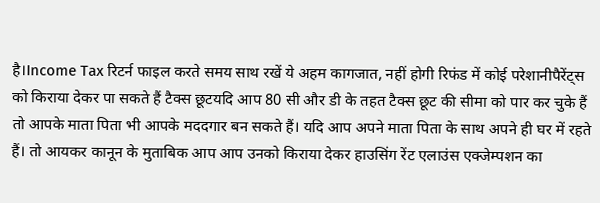है।Income Tax रिटर्न फाइल करते समय साथ रखें ये अहम कागजात, नहीं होगी रिफंड में कोई परेशानीपैरेंट्स को किराया देकर पा सकते हैं टैक्स छूटयदि आप 80 सी और डी के तहत टैक्स छूट की सीमा को पार कर चुके हैं तो आपके माता पिता भी आपके मददगार बन सकते हैं। यदि आप अपने माता पिता के साथ अपने ही घर में रहते हैं। तो आयकर कानून के मुताबिक आप आप उनको किराया देकर हाउसिंग रेंट एलाउंस एक्जेम्पशन का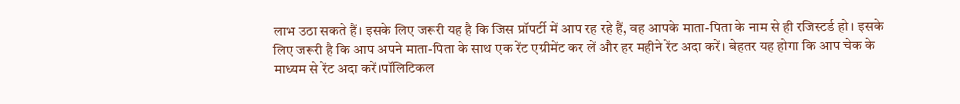लाभ उठा सकते हैं। इसके लिए जरूरी यह है कि जिस प्रॉपर्टी में आप रह रहे हैं, वह आपके माता-पिता के नाम से ही रजिस्टर्ड हो। इसके लिए जरूरी है कि आप अपने माता-पिता के साथ एक रेंट एग्रीमेंट कर लें और हर महीने रेंट अदा करें। बेहतर यह होगा कि आप चेक के माध्यम से रेंट अदा करें।पॉलिटिकल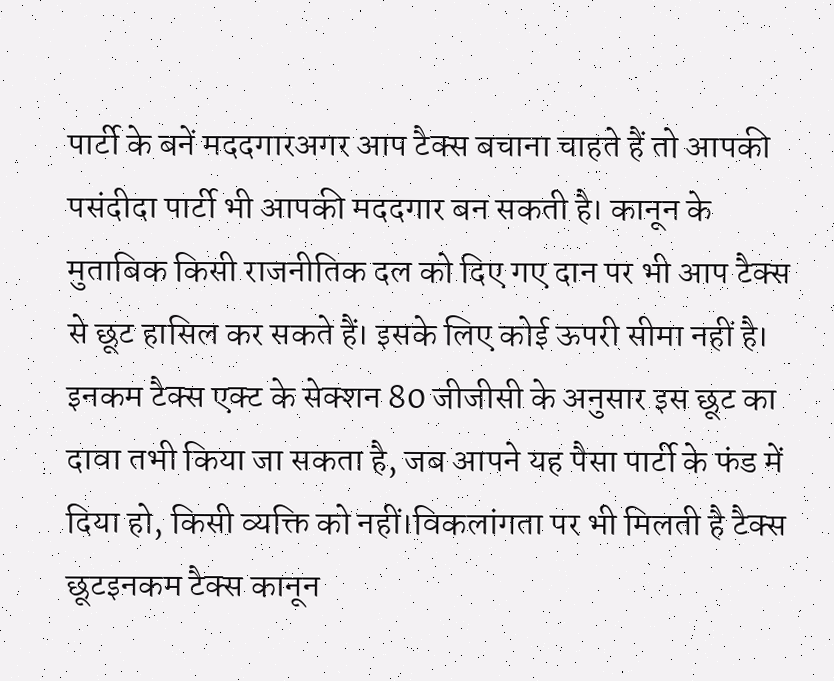पार्टी के बनें मददगारअगर आप टैक्स बचाना चाहते हैं तो आपकी पसंदीदा पार्टी भी आपकी मददगार बन सकती है। कानून के मुताबिक किसी राजनीतिक दल को दिए गए दान पर भी आप टैक्स से छूट हासिल कर सकते हैं। इसके लिए कोई ऊपरी सीमा नहीं है। इनकम टैक्स एक्ट के सेक्शन 80 जीजीसी के अनुसार इस छूट का दावा तभी किया जा सकता है, जब आपने यह पैसा पार्टी के फंड में दिया हो, किसी व्यक्ति को नहीं।विकलांगता पर भी मिलती है टैक्स छूटइनकम टैक्स कानून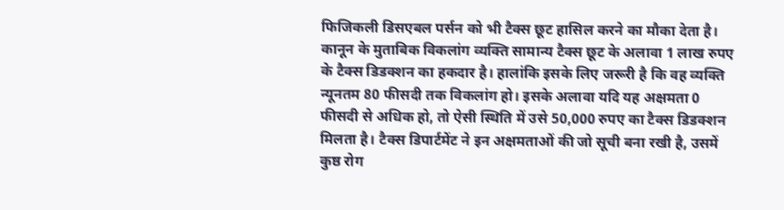फिजिकली डिसएबल पर्सन को भी टैक्स छूट हासिल करने का मौका देता है। कानून के मुताबिक विकलांग व्यक्ति सामान्य टैक्स छूट के अलावा 1 लाख रुपए के टैक्स डिडक्शन का हकदार है। हालांकि इसके लिए जरूरी है कि वह व्यक्ति न्यूनतम 80 फीसदी तक विकलांग हो। इसके अलावा यदि यह अक्षमता 0 फीसदी से अधिक हो, तो ऐसी स्थिति में उसे 50,000 रुपए का टैक्स डिडक्शन मिलता है। टैक्स डिपार्टमेंट ने इन अक्षमताओं की जो सूची बना रखी है, उसमें कुष्ठ रोग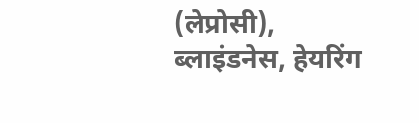(लेप्रोसी), ब्लाइंडनेस, हेयरिंग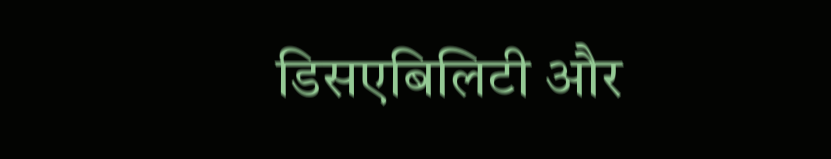डिसएबिलिटी और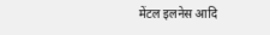मेंटल इलनेस आदि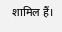शामिल हैं।